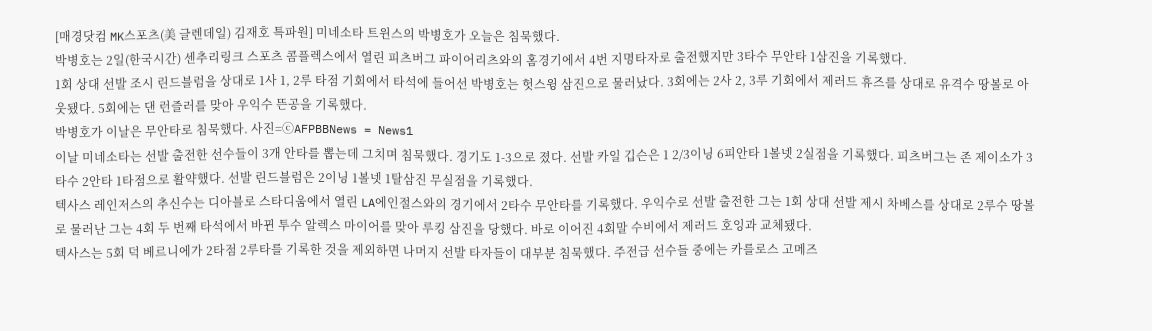[매경닷컴 MK스포츠(美 글렌데일) 김재호 특파원] 미네소타 트윈스의 박병호가 오늘은 침묵했다.
박병호는 2일(한국시간) 센추리링크 스포츠 콤플렉스에서 열린 피츠버그 파이어리츠와의 홈경기에서 4번 지명타자로 출전했지만 3타수 무안타 1삼진을 기록했다.
1회 상대 선발 조시 린드블럼을 상대로 1사 1, 2루 타점 기회에서 타석에 들어선 박병호는 헛스윙 삼진으로 물러났다. 3회에는 2사 2, 3루 기회에서 제러드 휴즈를 상대로 유격수 땅볼로 아웃됐다. 5회에는 댄 런즐러를 맞아 우익수 뜬공을 기록했다.
박병호가 이날은 무안타로 침묵했다. 사진=ⓒAFPBBNews = News1
이날 미네소타는 선발 출전한 선수들이 3개 안타를 뽑는데 그치며 침묵했다. 경기도 1-3으로 졌다. 선발 카일 깁슨은 1 2/3이닝 6피안타 1볼넷 2실점을 기록했다. 피츠버그는 존 제이소가 3타수 2안타 1타점으로 활약했다. 선발 린드블럼은 2이닝 1볼넷 1탈삼진 무실점을 기록했다.
텍사스 레인저스의 추신수는 디아블로 스타디움에서 열린 LA에인절스와의 경기에서 2타수 무안타를 기록했다. 우익수로 선발 출전한 그는 1회 상대 선발 제시 차베스를 상대로 2루수 땅볼로 물러난 그는 4회 두 번째 타석에서 바뀐 투수 알렉스 마이어를 맞아 루킹 삼진을 당했다. 바로 이어진 4회말 수비에서 제러드 호잉과 교체됐다.
텍사스는 5회 덕 베르니에가 2타점 2루타를 기록한 것을 제외하면 나머지 선발 타자들이 대부분 침묵했다. 주전급 선수들 중에는 카를로스 고메즈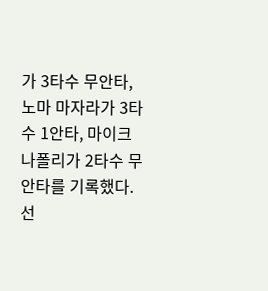가 3타수 무안타, 노마 마자라가 3타수 1안타, 마이크 나폴리가 2타수 무안타를 기록했다. 선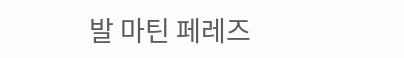발 마틴 페레즈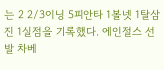는 2 2/3이닝 5피안타 1볼넷 1탈삼진 1실점을 기록했다. 에인절스 선발 차베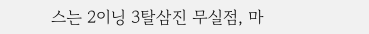스는 2이닝 3탈삼진 무실점, 마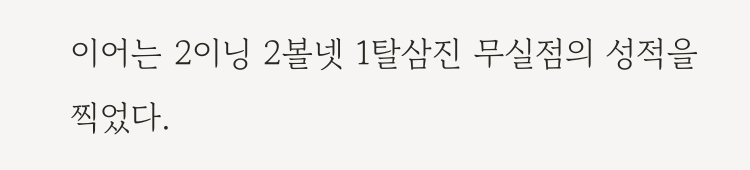이어는 2이닝 2볼넷 1탈삼진 무실점의 성적을 찍었다.